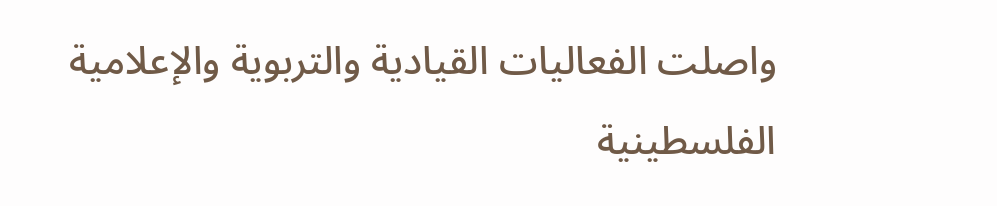واصلت الفعاليات القيادية والتربوية والإعلامية الفلسطينية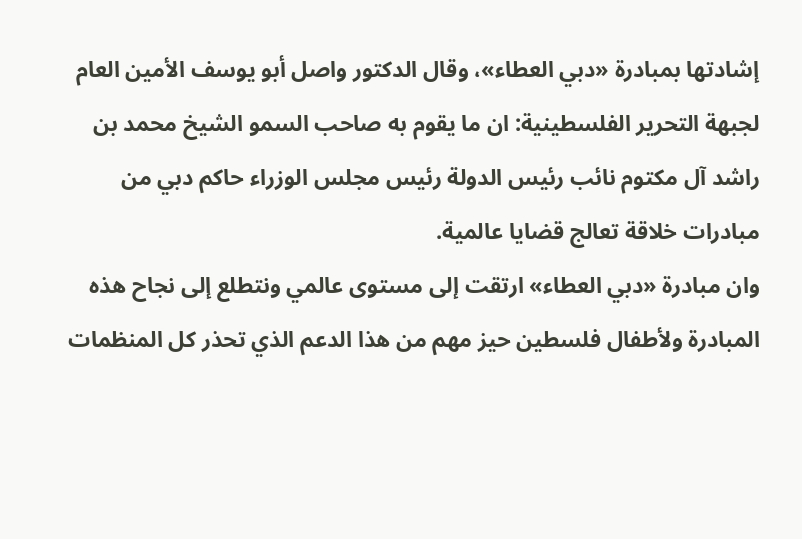إشادتها بمبادرة «دبي العطاء»، وقال الدكتور واصل أبو يوسف الأمين العام لجبهة التحرير الفلسطينية: ان ما يقوم به صاحب السمو الشيخ محمد بن راشد آل مكتوم نائب رئيس الدولة رئيس مجلس الوزراء حاكم دبي من مبادرات خلاقة تعالج قضايا عالمية.
وان مبادرة «دبي العطاء» ارتقت إلى مستوى عالمي ونتطلع إلى نجاح هذه المبادرة ولأطفال فلسطين حيز مهم من هذا الدعم الذي تحذر كل المنظمات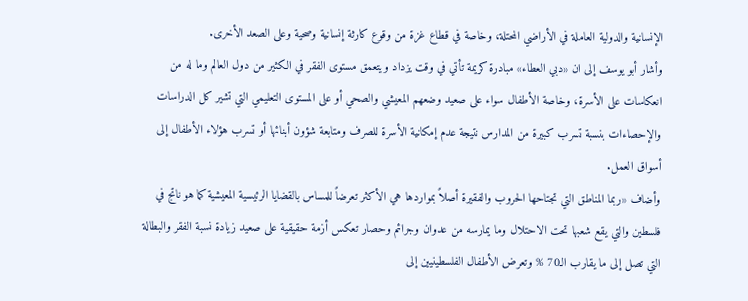الإنسانية والدولية العاملة في الأراضي المحتلة، وخاصة في قطاع غزة من وقوع كارثة إنسانية وصحية وعلى الصعد الأخرى.
وأشار أبو يوسف إلى ان «دبي العطاء» مبادرة كريمة تأتي في وقت يزداد ويتعمق مستوى الفقر في الكثير من دول العالم وما له من انعكاسات على الأسرة، وخاصة الأطفال سواء على صعيد وضعهم المعيشي والصحي أو على المستوى التعليمي التي تشير كل الدراسات والإحصاءات بنسبة تسرب كبيرة من المدارس نتيجة عدم إمكانية الأسرة للصرف ومتابعة شؤون أبنائها أو تسرب هؤلاء الأطفال إلى أسواق العمل.
وأضاف «ربما المناطق التي تجتاحها الحروب والفقيرة أصلاً بمواردها هي الأكثر تعرضاً للمساس بالقضايا الرئيسية المعيشية كما هو ناتج في فلسطين والتي يقع شعبها تحت الاحتلال وما يمارسه من عدوان وجرائم وحصار تعكس أزمة حقيقية على صعيد زيادة نسبة الفقر والبطالة التي تصل إلى ما يقارب الـ70 % وتعرض الأطفال الفلسطينيين إلى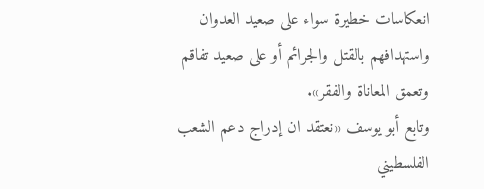انعكاسات خطيرة سواء على صعيد العدوان واستهدافهم بالقتل والجرائم أو على صعيد تفاقم وتعمق المعاناة والفقر».
وتابع أبو يوسف «نعتقد ان إدراج دعم الشعب الفلسطيني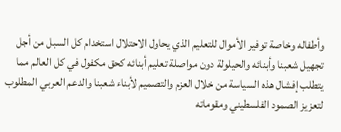وأطفاله وخاصة توفير الأموال للتعليم الذي يحاول الاحتلال استخدام كل السبل من أجل تجهيل شعبنا وأبنائه والحيلولة دون مواصلة تعليم أبنائه كحق مكفول في كل العالم مما يتطلب إفشال هذه السياسة من خلال العزم والتصميم لأبناء شعبنا والدعم العربي المطلوب لتعزيز الصمود الفلسطيني ومقوماته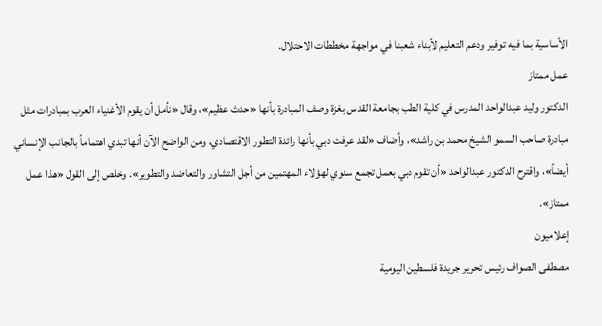الأساسية بما فيه توفير ودعم التعليم لأبناء شعبنا في مواجهة مخططات الاحتلال.
عمل ممتاز
الدكتور وليد عبدالواحد المدرس في كلية الطب بجامعة القدس بغزة وصف المبادرة بأنها «حدث عظيم»، وقال «نأمل أن يقوم الأغنياء العرب بمبادرات مثل مبادرة صاحب السمو الشيخ محمد بن راشد»، وأضاف «لقد عرفت دبي بأنها رائدة التطور الاقتصادي، ومن الواضح الآن أنها تبدي اهتماماً بالجانب الإنساني أيضاً»، واقترح الدكتور عبدالواحد «أن تقوم دبي بعمل تجمع سنوي لهؤلاء المهتمين من أجل التشاور والتعاضد والتطوير». وخلص إلى القول «هذا عمل ممتاز».
إعلاميون
مصطفى الصواف رئيس تحرير جريدة فلسطين اليومية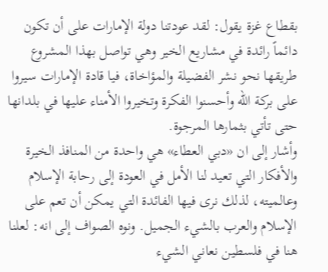بقطاع غزة يقول: لقد عودتنا دولة الإمارات على أن تكون دائماً رائدة في مشاريع الخير وهي تواصل بهذا المشروع طريقها نحو نشر الفضيلة والمؤاخاة، فيا قادة الإمارات سيروا على بركة الله وأحسنوا الفكرة وتخيروا الأمناء عليها في بلدانها حتى تأتي بثمارها المرجوة.
وأشار إلى ان «دبي العطاء» هي واحدة من المنافذ الخيرة والأفكار التي تعيد لنا الأمل في العودة إلى رحابة الإسلام وعالميته، لذلك نرى فيها الفائدة التي يمكن أن تعم على الإسلام والعرب بالشيء الجميل. ونوه الصواف إلى انه: لعلنا هنا في فلسطين نعاني الشيء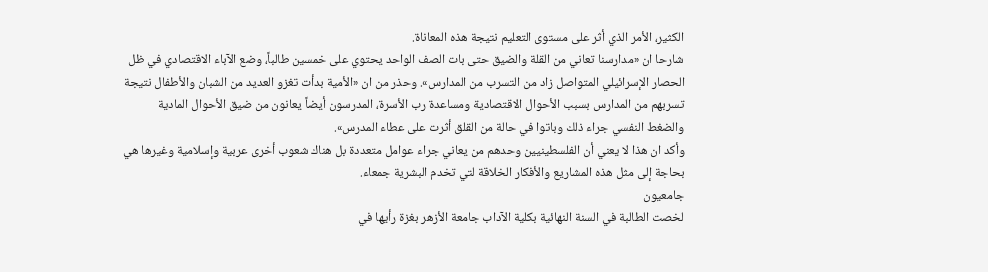الكثير، الأمر الذي أثر على مستوى التعليم نتيجة هذه المعاناة.
شارحا ان «مدارسنا تعاني من القلة والضيق حتى بات الصف الواحد يحتوي على خمسين طالباً، وضع الآباء الاقتصادي في ظل الحصار الإسرائيلي المتواصل زاد من التسرب من المدارس». وحذر من ان «الأمية بدأت تغزو العديد من الشبان والأطفال نتيجة تسربهم من المدارس بسبب الأحوال الاقتصادية ومساعدة رب الأسرة، المدرسون أيضاً يعانون من ضيق الأحوال المادية والضغط النفسي جراء ذلك وباتوا في حالة من القلق أثرت على عطاء المدرس».
وأكد ان هذا لا يعني أن الفلسطينيين وحدهم من يعاني جراء عوامل متعددة بل هناك شعوب أخرى عربية وإسلامية وغيرها هي بحاجة إلى مثل هذه المشاريع والأفكار الخلاقة لتي تخدم البشرية جمعاء.
جامعيون
لخصت الطالبة في السنة النهائية بكلية الآداب جامعة الأزهر بغزة رأيها في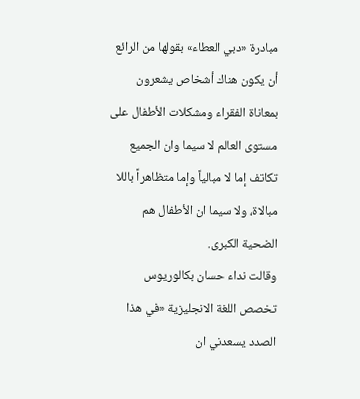مبادرة «دبي العطاء» بقولها من الرائع أن يكون هناك أشخاص يشعرون بمعاناة الفقراء ومشكلات الأطفال على مستوى العالم لا سيما وان الجميع تكاتف إما لا مبالياً وإما متظاهراً باللا مبالاة، ولا سيما ان الأطفال هم الضحية الكبرى.
وقالت نداء حسان بكالوريوس تخصص اللغة الانجليزية «في هذا الصدد يسعدني ان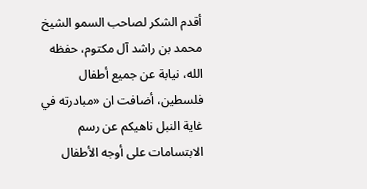أقدم الشكر لصاحب السمو الشيخ محمد بن راشد آل مكتوم، حفظه الله، نيابة عن جميع أطفال فلسطين، أضافت ان «مبادرته في غاية النبل ناهيكم عن رسم الابتسامات على أوجه الأطفال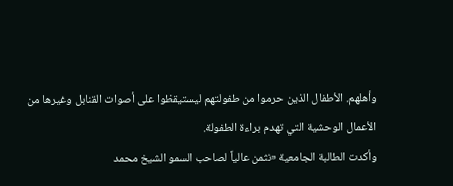وأهلهم. الأطفال الذين حرموا من طفولتهم ليستيقظوا على أصوات القنابل وغيرها من الأعمال الوحشية التي تهدم براءة الطفولة.
وأكدت الطالبة الجامعية «نثمن عالياً لصاحب السمو الشيخ محمد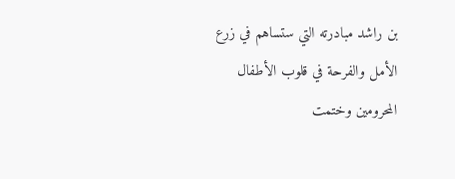بن راشد مبادرته التي ستساهم في زرع الأمل والفرحة في قلوب الأطفال المحرومين وختمت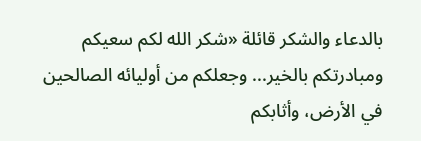بالدعاء والشكر قائلة «شكر الله لكم سعيكم ومبادرتكم بالخير... وجعلكم من أوليائه الصالحين في الأرض، وأثابكم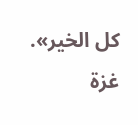كل الخير».
غزة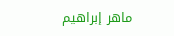ماهر إبراهيم